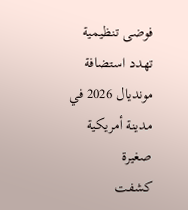فوضى تنظيمية تهدد استضافة مونديال 2026 في مدينة أمريكية صغيرة
كشفت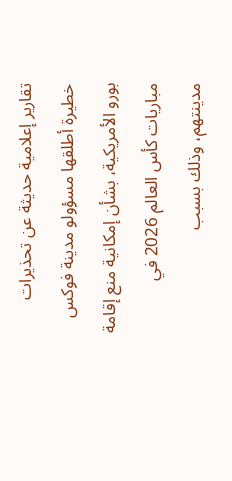تقارير إعلامية حديثة عن تحذيرات خطيرة أطلقها مسؤولو مدينة فوكس بورو الأمريكية، بشأن إمكانية منع إقامة مباريات كأس العالم 2026 في مدينتهم، وذلك بسبب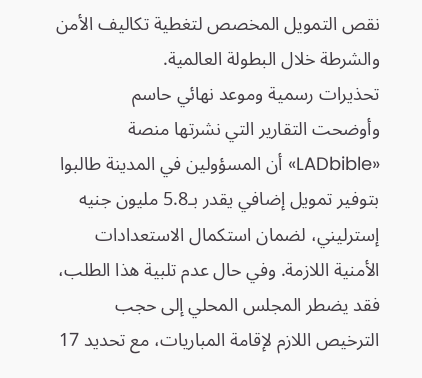نقص التمويل المخصص لتغطية تكاليف الأمن والشرطة خلال البطولة العالمية.
تحذيرات رسمية وموعد نهائي حاسم
وأوضحت التقارير التي نشرتها منصة «LADbible» أن المسؤولين في المدينة طالبوا بتوفير تمويل إضافي يقدر بـ5.8 مليون جنيه إسترليني، لضمان استكمال الاستعدادات الأمنية اللازمة. وفي حال عدم تلبية هذا الطلب، فقد يضطر المجلس المحلي إلى حجب الترخيص اللازم لإقامة المباريات، مع تحديد 17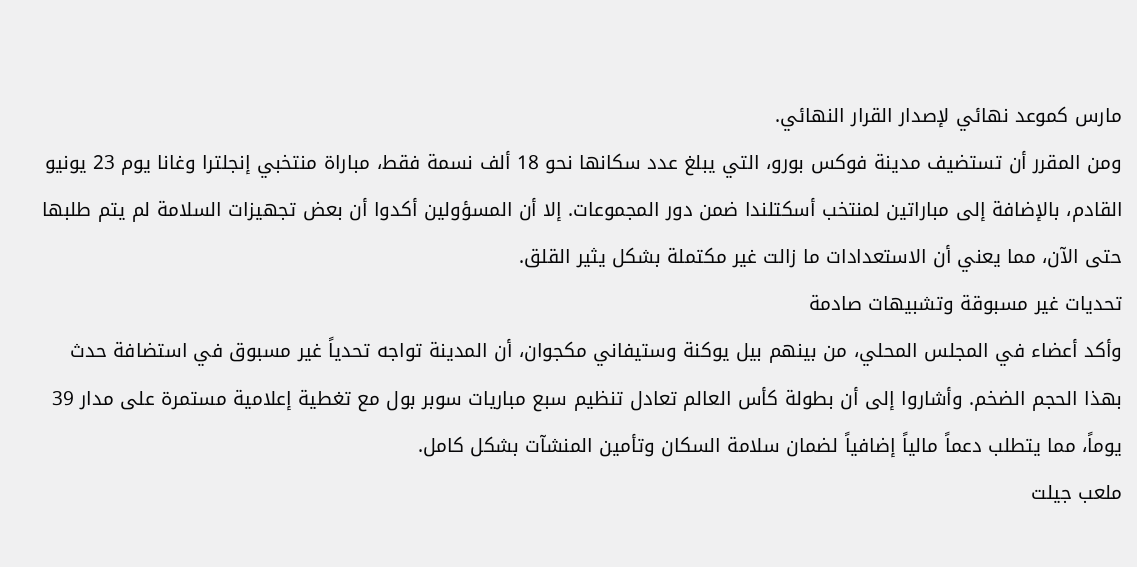مارس كموعد نهائي لإصدار القرار النهائي.
ومن المقرر أن تستضيف مدينة فوكس بورو، التي يبلغ عدد سكانها نحو 18 ألف نسمة فقط، مباراة منتخبي إنجلترا وغانا يوم 23 يونيو القادم، بالإضافة إلى مباراتين لمنتخب أسكتلندا ضمن دور المجموعات. إلا أن المسؤولين أكدوا أن بعض تجهيزات السلامة لم يتم طلبها حتى الآن، مما يعني أن الاستعدادات ما زالت غير مكتملة بشكل يثير القلق.
تحديات غير مسبوقة وتشبيهات صادمة
وأكد أعضاء في المجلس المحلي، من بينهم بيل يوكنة وستيفاني مكجوان، أن المدينة تواجه تحدياً غير مسبوق في استضافة حدث بهذا الحجم الضخم. وأشاروا إلى أن بطولة كأس العالم تعادل تنظيم سبع مباريات سوبر بول مع تغطية إعلامية مستمرة على مدار 39 يوماً، مما يتطلب دعماً مالياً إضافياً لضمان سلامة السكان وتأمين المنشآت بشكل كامل.
ملعب جيلت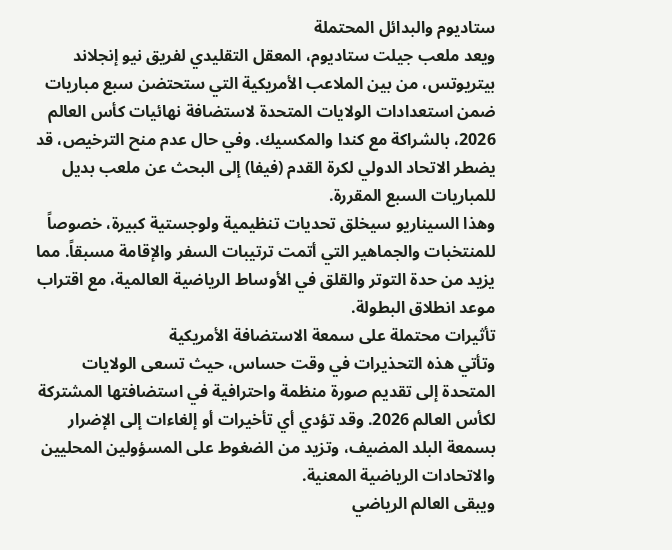ستاديوم والبدائل المحتملة
ويعد ملعب جيلت ستاديوم، المعقل التقليدي لفريق نيو إنجلاند بيتريوتس، من بين الملاعب الأمريكية التي ستحتضن سبع مباريات ضمن استعدادات الولايات المتحدة لاستضافة نهائيات كأس العالم 2026، بالشراكة مع كندا والمكسيك. وفي حال عدم منح الترخيص، قد يضطر الاتحاد الدولي لكرة القدم (فيفا) إلى البحث عن ملعب بديل للمباريات السبع المقررة.
وهذا السيناريو سيخلق تحديات تنظيمية ولوجستية كبيرة، خصوصاً للمنتخبات والجماهير التي أتمت ترتيبات السفر والإقامة مسبقاً. مما يزيد من حدة التوتر والقلق في الأوساط الرياضية العالمية، مع اقتراب موعد انطلاق البطولة.
تأثيرات محتملة على سمعة الاستضافة الأمريكية
وتأتي هذه التحذيرات في وقت حساس، حيث تسعى الولايات المتحدة إلى تقديم صورة منظمة واحترافية في استضافتها المشتركة لكأس العالم 2026. وقد تؤدي أي تأخيرات أو إلغاءات إلى الإضرار بسمعة البلد المضيف، وتزيد من الضغوط على المسؤولين المحليين والاتحادات الرياضية المعنية.
ويبقى العالم الرياضي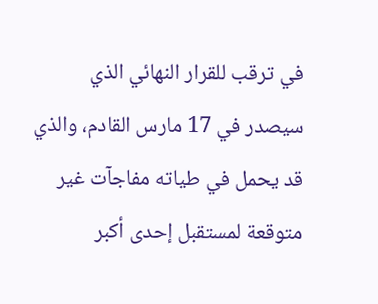في ترقب للقرار النهائي الذي سيصدر في 17 مارس القادم، والذي قد يحمل في طياته مفاجآت غير متوقعة لمستقبل إحدى أكبر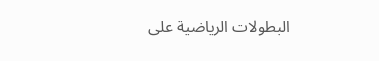البطولات الرياضية على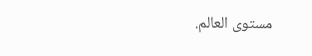مستوى العالم.